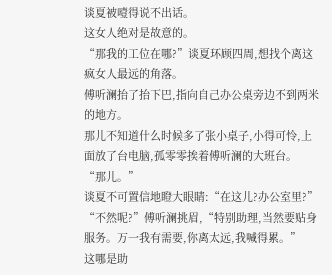谈夏被噎得说不出话。
这女人绝对是故意的。
“那我的工位在哪?”谈夏环顾四周,想找个离这疯女人最远的角落。
傅听澜抬了抬下巴,指向自己办公桌旁边不到两米的地方。
那儿不知道什么时候多了张小桌子,小得可怜,上面放了台电脑,孤零零挨着傅听澜的大班台。
“那儿。”
谈夏不可置信地瞪大眼睛:“在这儿?办公室里?”
“不然呢?”傅听澜挑眉,“特别助理,当然要贴身服务。万一我有需要,你离太远,我喊得累。”
这哪是助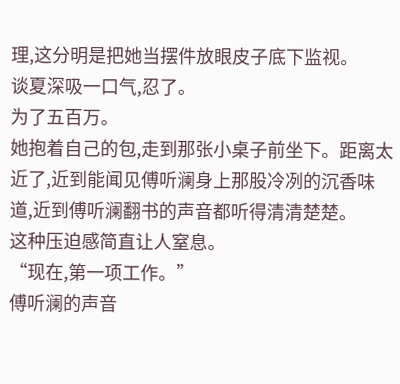理,这分明是把她当摆件放眼皮子底下监视。
谈夏深吸一口气,忍了。
为了五百万。
她抱着自己的包,走到那张小桌子前坐下。距离太近了,近到能闻见傅听澜身上那股冷冽的沉香味道,近到傅听澜翻书的声音都听得清清楚楚。
这种压迫感简直让人窒息。
“现在,第一项工作。”
傅听澜的声音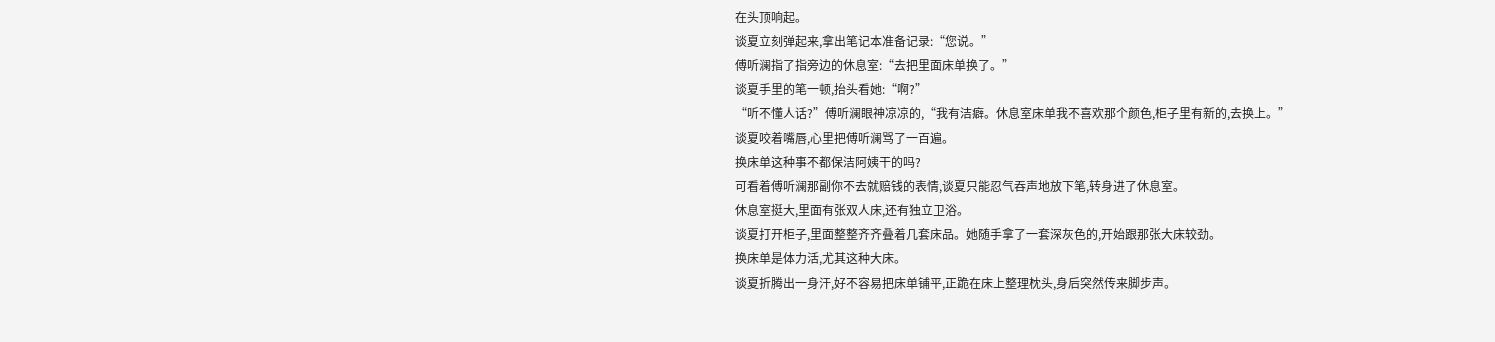在头顶响起。
谈夏立刻弹起来,拿出笔记本准备记录:“您说。”
傅听澜指了指旁边的休息室:“去把里面床单换了。”
谈夏手里的笔一顿,抬头看她:“啊?”
“听不懂人话?”傅听澜眼神凉凉的,“我有洁癖。休息室床单我不喜欢那个颜色,柜子里有新的,去换上。”
谈夏咬着嘴唇,心里把傅听澜骂了一百遍。
换床单这种事不都保洁阿姨干的吗?
可看着傅听澜那副你不去就赔钱的表情,谈夏只能忍气吞声地放下笔,转身进了休息室。
休息室挺大,里面有张双人床,还有独立卫浴。
谈夏打开柜子,里面整整齐齐叠着几套床品。她随手拿了一套深灰色的,开始跟那张大床较劲。
换床单是体力活,尤其这种大床。
谈夏折腾出一身汗,好不容易把床单铺平,正跪在床上整理枕头,身后突然传来脚步声。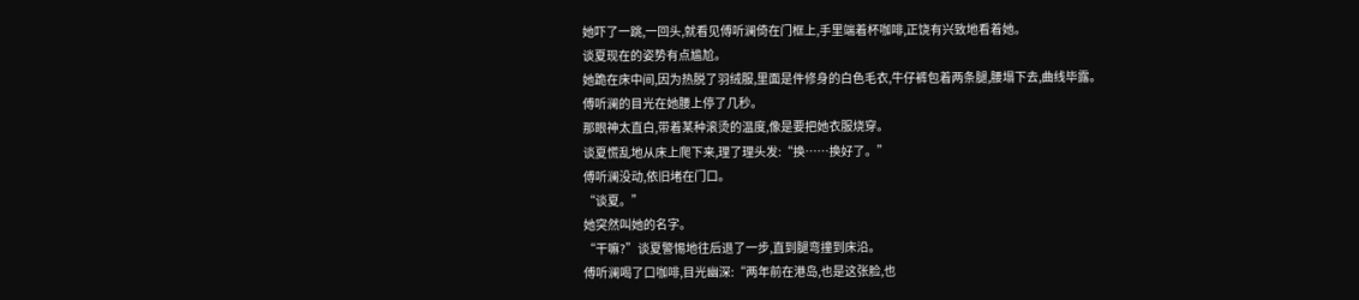她吓了一跳,一回头,就看见傅听澜倚在门框上,手里端着杯咖啡,正饶有兴致地看着她。
谈夏现在的姿势有点尴尬。
她跪在床中间,因为热脱了羽绒服,里面是件修身的白色毛衣,牛仔裤包着两条腿,腰塌下去,曲线毕露。
傅听澜的目光在她腰上停了几秒。
那眼神太直白,带着某种滚烫的温度,像是要把她衣服烧穿。
谈夏慌乱地从床上爬下来,理了理头发:“换……换好了。”
傅听澜没动,依旧堵在门口。
“谈夏。”
她突然叫她的名字。
“干嘛?”谈夏警惕地往后退了一步,直到腿弯撞到床沿。
傅听澜喝了口咖啡,目光幽深:“两年前在港岛,也是这张脸,也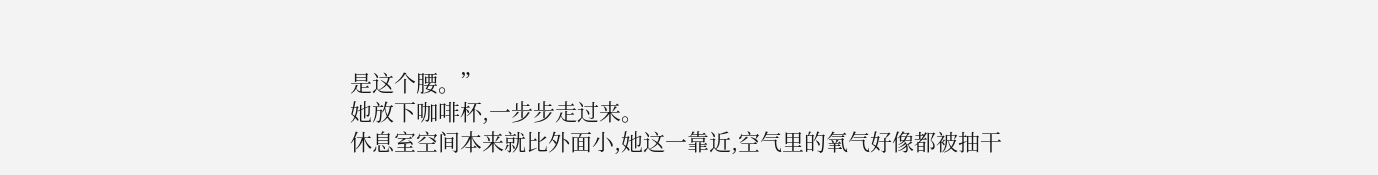是这个腰。”
她放下咖啡杯,一步步走过来。
休息室空间本来就比外面小,她这一靠近,空气里的氧气好像都被抽干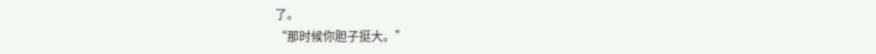了。
“那时候你胆子挺大。”